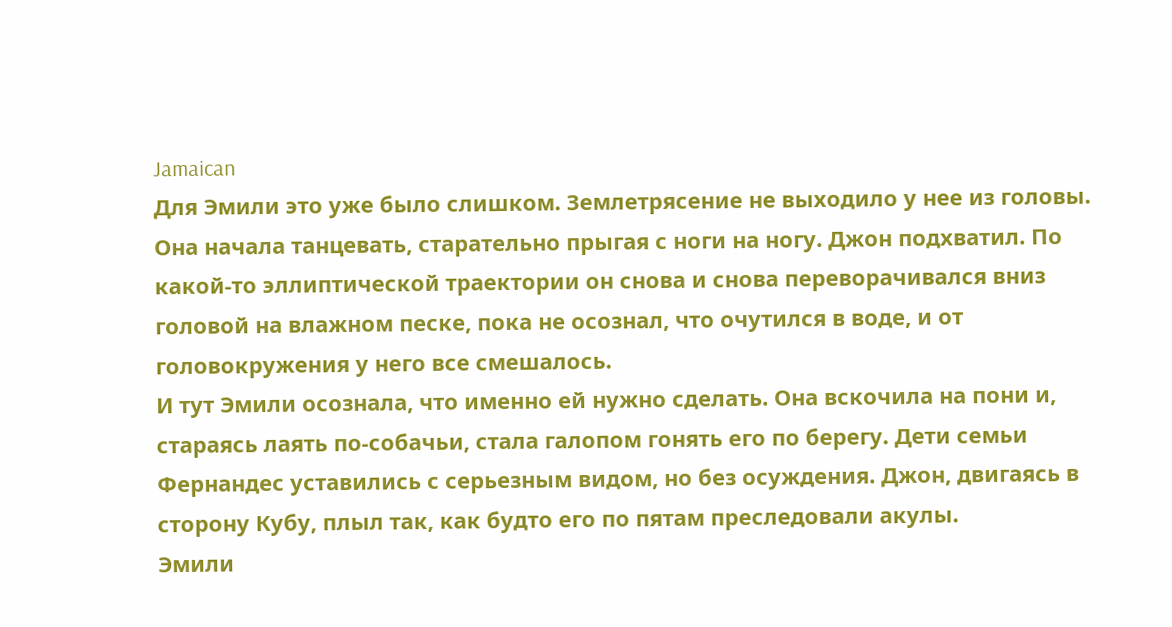Jamaican
Для Эмили это уже было слишком. Землетрясение не выходило у нее из головы. Она начала танцевать, старательно прыгая с ноги на ногу. Джон подхватил. По какой-то эллиптической траектории он снова и снова переворачивался вниз головой на влажном песке, пока не осознал, что очутился в воде, и от головокружения у него все смешалось.
И тут Эмили осознала, что именно ей нужно сделать. Она вскочила на пони и, стараясь лаять по-собачьи, стала галопом гонять его по берегу. Дети семьи Фернандес уставились с серьезным видом, но без осуждения. Джон, двигаясь в сторону Кубу, плыл так, как будто его по пятам преследовали акулы.
Эмили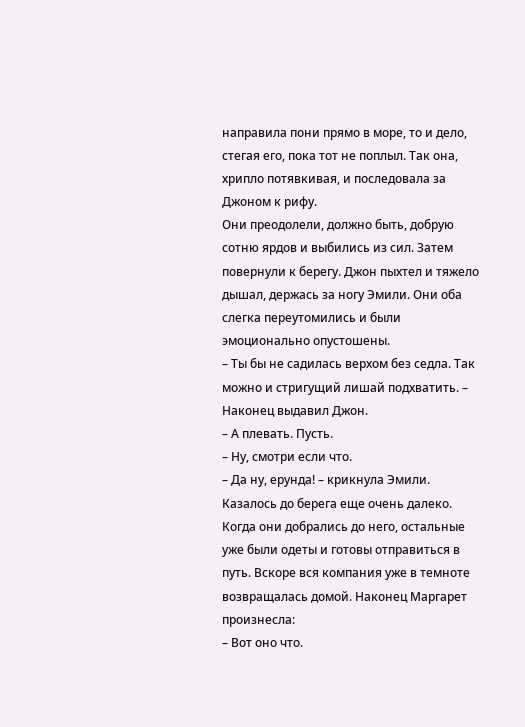направила пони прямо в море, то и дело, стегая его, пока тот не поплыл. Так она, хрипло потявкивая, и последовала за Джоном к рифу.
Они преодолели, должно быть, добрую сотню ярдов и выбились из сил. Затем повернули к берегу. Джон пыхтел и тяжело дышал, держась за ногу Эмили. Они оба слегка переутомились и были эмоционально опустошены.
– Ты бы не садилась верхом без седла. Так можно и стригущий лишай подхватить. – Наконец выдавил Джон.
– А плевать. Пусть.
– Ну, смотри если что.
– Да ну, ерунда! – крикнула Эмили.
Казалось до берега еще очень далеко. Когда они добрались до него, остальные уже были одеты и готовы отправиться в путь. Вскоре вся компания уже в темноте возвращалась домой. Наконец Маргарет произнесла:
– Вот оно что.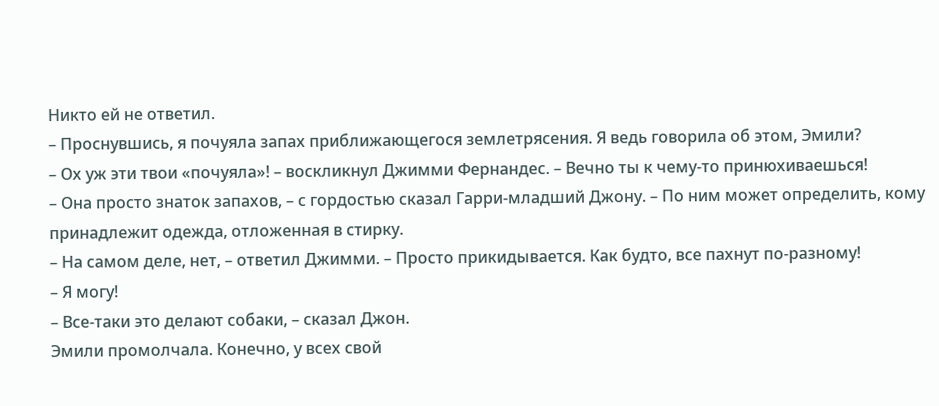Никто ей не ответил.
– Проснувшись, я почуяла запах приближающегося землетрясения. Я ведь говорила об этом, Эмили?
– Ох уж эти твои «почуяла»! – воскликнул Джимми Фернандес. – Вечно ты к чему-то принюхиваешься!
– Она просто знаток запахов, – с гордостью сказал Гарри-младший Джону. – По ним может определить, кому принадлежит одежда, отложенная в стирку.
– На самом деле, нет, – ответил Джимми. – Просто прикидывается. Как будто, все пахнут по-разному!
– Я могу!
– Все-таки это делают собаки, – сказал Джон.
Эмили промолчала. Конечно, у всех свой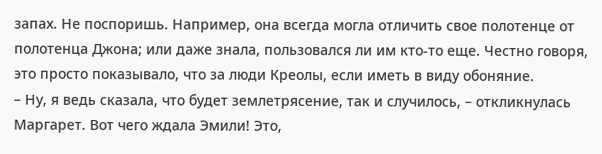запах. Не поспоришь. Например, она всегда могла отличить свое полотенце от полотенца Джона; или даже знала, пользовался ли им кто-то еще. Честно говоря, это просто показывало, что за люди Креолы, если иметь в виду обоняние.
– Ну, я ведь сказала, что будет землетрясение, так и случилось, – откликнулась Маргарет. Вот чего ждала Эмили! Это,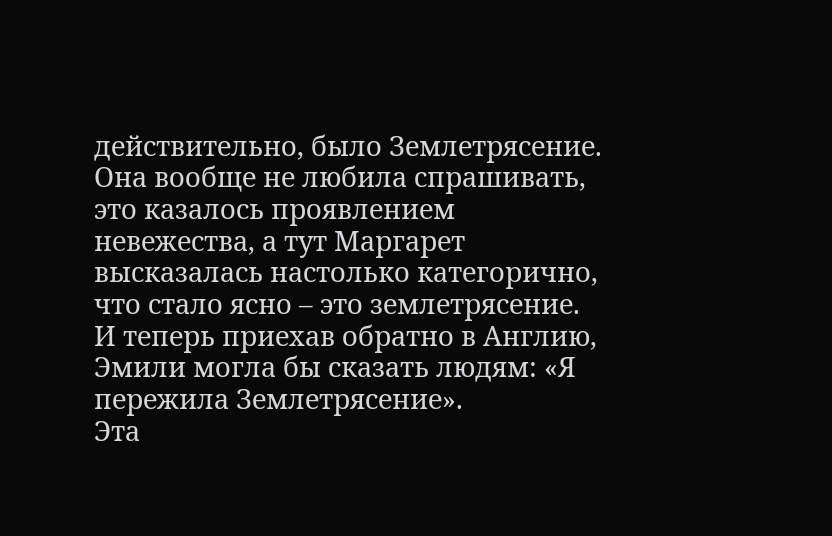действительно, было Землетрясение. Она вообще не любила спрашивать, это казалось проявлением невежества, а тут Маргарет высказалась настолько категорично, что стало ясно – это землетрясение.
И теперь приехав обратно в Англию, Эмили могла бы сказать людям: «Я пережила Землетрясение».
Эта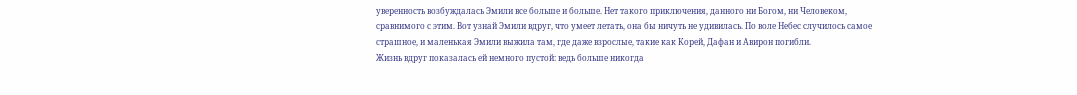уверенность возбуждалась Эмили все больше и больше. Нет такого приключения, данного ни Богом, ни Человеком, сравнимого с этим. Вот узнай Эмили вдруг, что умеет летать, она бы ничуть не удивилась. По воле Небес случилось самое страшное, и маленькая Эмили выжила там, где даже взрослые, такие как Корей, Дафан и Авирон погибли.
Жизнь вдруг показалась ей немного пустой: ведь больше никогда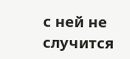с ней не случится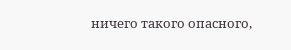ничего такого опасного,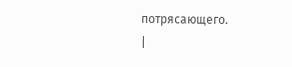потрясающего.
|